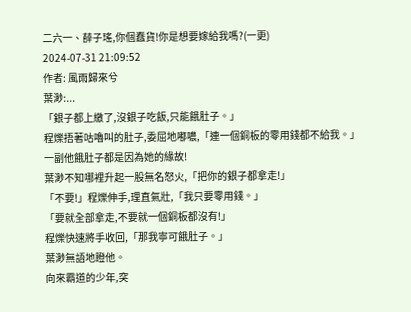二六一、薛子瑤,你個蠢貨!你是想要嫁給我嗎?(一更)
2024-07-31 21:09:52
作者: 風雨歸來兮
葉渺:...
「銀子都上繳了,沒銀子吃飯,只能餓肚子。」
程爍捂著咕嚕叫的肚子,委屈地嘟噥,「連一個銅板的零用錢都不給我。」
一副他餓肚子都是因為她的緣故!
葉渺不知哪裡升起一股無名怒火,「把你的銀子都拿走!」
「不要!」程爍伸手,理直氣壯,「我只要零用錢。」
「要就全部拿走,不要就一個銅板都沒有!」
程爍快速將手收回,「那我寧可餓肚子。」
葉渺無語地瞪他。
向來霸道的少年,突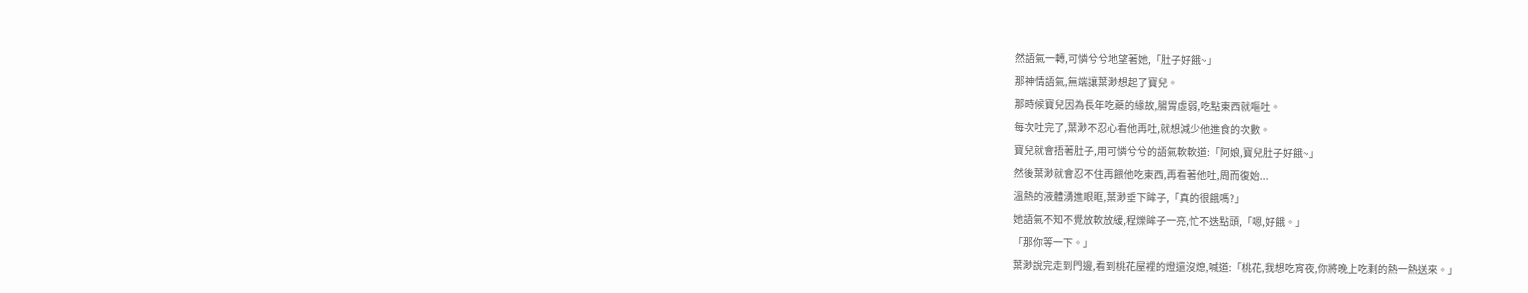然語氣一轉,可憐兮兮地望著她,「肚子好餓~」
那神情語氣,無端讓葉渺想起了寶兒。
那時候寶兒因為長年吃藥的緣故,腸胃虛弱,吃點東西就嘔吐。
每次吐完了,葉渺不忍心看他再吐,就想減少他進食的次數。
寶兒就會捂著肚子,用可憐兮兮的語氣軟軟道:「阿娘,寶兒肚子好餓~」
然後葉渺就會忍不住再餵他吃東西,再看著他吐,周而復始...
溫熱的液體湧進眼眶,葉渺垂下眸子,「真的很餓嗎?」
她語氣不知不覺放軟放緩,程爍眸子一亮,忙不迭點頭,「嗯,好餓。」
「那你等一下。」
葉渺說完走到門邊,看到桃花屋裡的燈還沒熄,喊道:「桃花,我想吃宵夜,你將晚上吃剩的熱一熱送來。」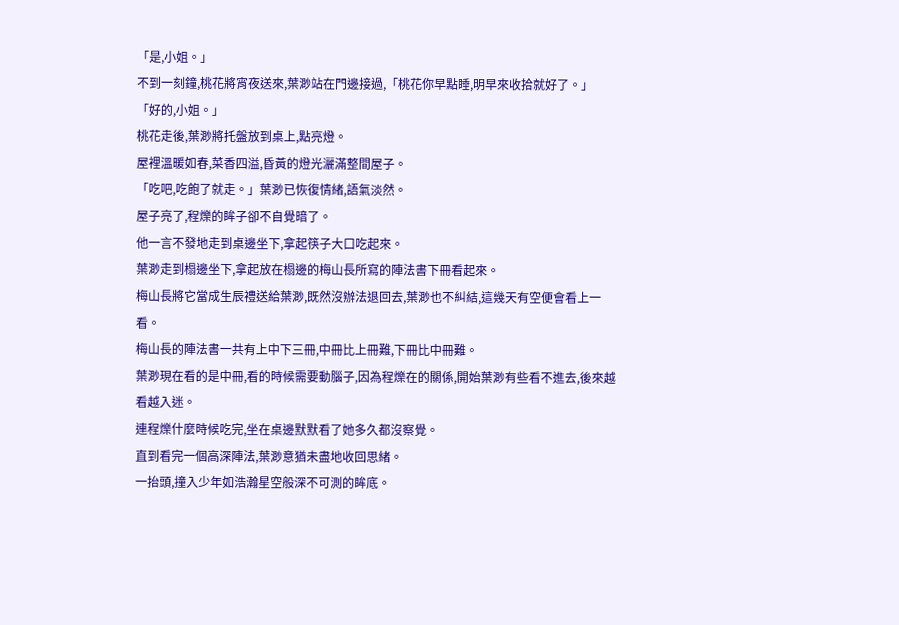「是,小姐。」
不到一刻鐘,桃花將宵夜送來,葉渺站在門邊接過,「桃花你早點睡,明早來收拾就好了。」
「好的,小姐。」
桃花走後,葉渺將托盤放到桌上,點亮燈。
屋裡溫暖如春,菜香四溢,昏黃的燈光灑滿整間屋子。
「吃吧,吃飽了就走。」葉渺已恢復情緒,語氣淡然。
屋子亮了,程爍的眸子卻不自覺暗了。
他一言不發地走到桌邊坐下,拿起筷子大口吃起來。
葉渺走到榻邊坐下,拿起放在榻邊的梅山長所寫的陣法書下冊看起來。
梅山長將它當成生辰禮送給葉渺,既然沒辦法退回去,葉渺也不糾結,這幾天有空便會看上一看。
梅山長的陣法書一共有上中下三冊,中冊比上冊難,下冊比中冊難。
葉渺現在看的是中冊,看的時候需要動腦子,因為程爍在的關係,開始葉渺有些看不進去,後來越看越入迷。
連程爍什麼時候吃完,坐在桌邊默默看了她多久都沒察覺。
直到看完一個高深陣法,葉渺意猶未盡地收回思緒。
一抬頭,撞入少年如浩瀚星空般深不可測的眸底。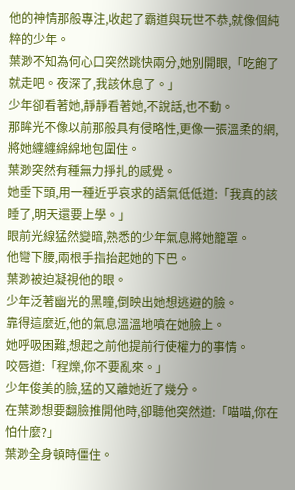他的神情那般專注,收起了霸道與玩世不恭,就像個純粹的少年。
葉渺不知為何心口突然跳快兩分,她別開眼,「吃飽了就走吧。夜深了,我該休息了。」
少年卻看著她,靜靜看著她,不說話,也不動。
那眸光不像以前那般具有侵略性,更像一張溫柔的網,將她纏纏綿綿地包圍住。
葉渺突然有種無力掙扎的感覺。
她垂下頭,用一種近乎哀求的語氣低低道:「我真的該睡了,明天還要上學。」
眼前光線猛然變暗,熟悉的少年氣息將她籠罩。
他彎下腰,兩根手指抬起她的下巴。
葉渺被迫凝視他的眼。
少年泛著幽光的黑瞳,倒映出她想逃避的臉。
靠得這麼近,他的氣息溫溫地噴在她臉上。
她呼吸困難,想起之前他提前行使權力的事情。
咬唇道:「程爍,你不要亂來。」
少年俊美的臉,猛的又離她近了幾分。
在葉渺想要翻臉推開他時,卻聽他突然道:「喵喵,你在怕什麼?」
葉渺全身頓時僵住。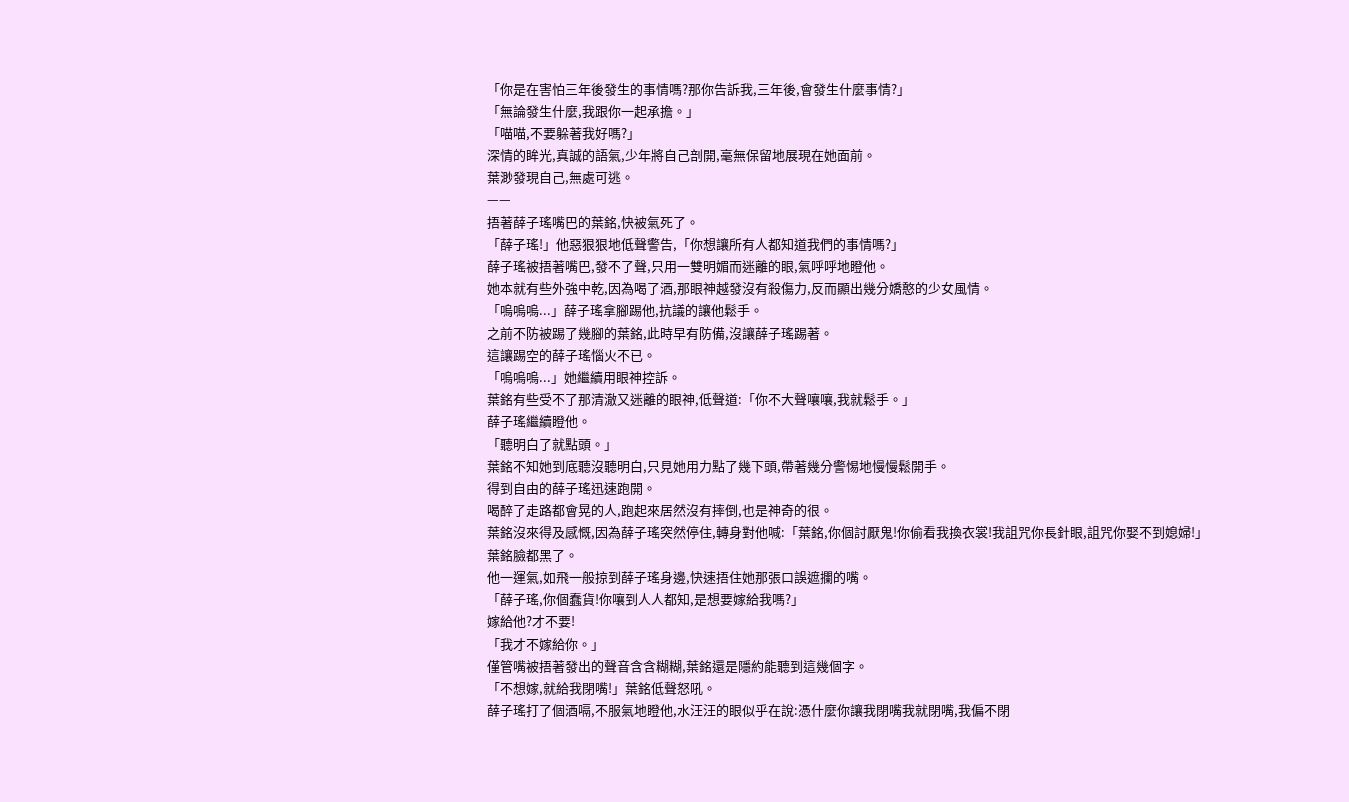「你是在害怕三年後發生的事情嗎?那你告訴我,三年後,會發生什麼事情?」
「無論發生什麼,我跟你一起承擔。」
「喵喵,不要躲著我好嗎?」
深情的眸光,真誠的語氣,少年將自己剖開,毫無保留地展現在她面前。
葉渺發現自己,無處可逃。
——
捂著薛子瑤嘴巴的葉銘,快被氣死了。
「薛子瑤!」他惡狠狠地低聲警告,「你想讓所有人都知道我們的事情嗎?」
薛子瑤被捂著嘴巴,發不了聲,只用一雙明媚而迷離的眼,氣呼呼地瞪他。
她本就有些外強中乾,因為喝了酒,那眼神越發沒有殺傷力,反而顯出幾分嬌憨的少女風情。
「嗚嗚嗚...」薛子瑤拿腳踢他,抗議的讓他鬆手。
之前不防被踢了幾腳的葉銘,此時早有防備,沒讓薛子瑤踢著。
這讓踢空的薛子瑤惱火不已。
「嗚嗚嗚...」她繼續用眼神控訴。
葉銘有些受不了那清澈又迷離的眼神,低聲道:「你不大聲嚷嚷,我就鬆手。」
薛子瑤繼續瞪他。
「聽明白了就點頭。」
葉銘不知她到底聽沒聽明白,只見她用力點了幾下頭,帶著幾分警惕地慢慢鬆開手。
得到自由的薛子瑤迅速跑開。
喝醉了走路都會晃的人,跑起來居然沒有摔倒,也是神奇的很。
葉銘沒來得及感慨,因為薛子瑤突然停住,轉身對他喊:「葉銘,你個討厭鬼!你偷看我換衣裳!我詛咒你長針眼,詛咒你娶不到媳婦!」
葉銘臉都黑了。
他一運氣,如飛一般掠到薛子瑤身邊,快速捂住她那張口誤遮攔的嘴。
「薛子瑤,你個蠢貨!你嚷到人人都知,是想要嫁給我嗎?」
嫁給他?才不要!
「我才不嫁給你。」
僅管嘴被捂著發出的聲音含含糊糊,葉銘還是隱約能聽到這幾個字。
「不想嫁,就給我閉嘴!」葉銘低聲怒吼。
薛子瑤打了個酒嗝,不服氣地瞪他,水汪汪的眼似乎在說:憑什麼你讓我閉嘴我就閉嘴,我偏不閉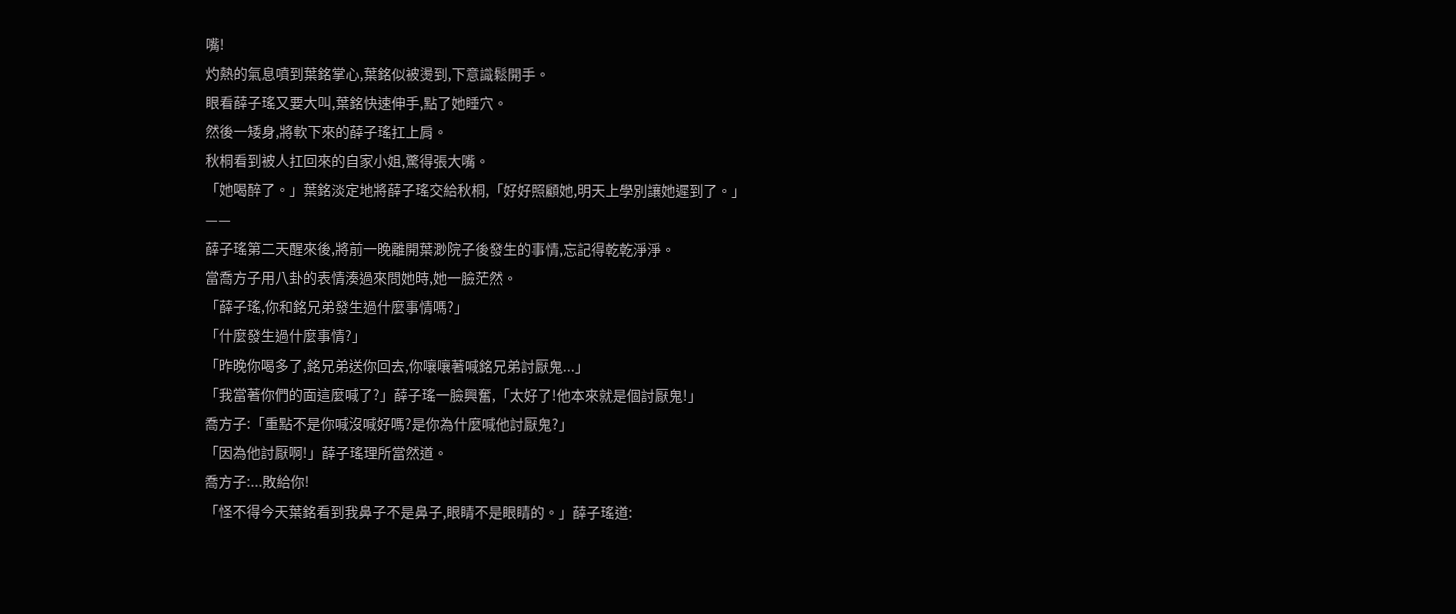嘴!
灼熱的氣息噴到葉銘掌心,葉銘似被燙到,下意識鬆開手。
眼看薛子瑤又要大叫,葉銘快速伸手,點了她睡穴。
然後一矮身,將軟下來的薛子瑤扛上肩。
秋桐看到被人扛回來的自家小姐,驚得張大嘴。
「她喝醉了。」葉銘淡定地將薛子瑤交給秋桐,「好好照顧她,明天上學別讓她遲到了。」
——
薛子瑤第二天醒來後,將前一晚離開葉渺院子後發生的事情,忘記得乾乾淨淨。
當喬方子用八卦的表情湊過來問她時,她一臉茫然。
「薛子瑤,你和銘兄弟發生過什麼事情嗎?」
「什麼發生過什麼事情?」
「昨晚你喝多了,銘兄弟送你回去,你嚷嚷著喊銘兄弟討厭鬼...」
「我當著你們的面這麼喊了?」薛子瑤一臉興奮,「太好了!他本來就是個討厭鬼!」
喬方子:「重點不是你喊沒喊好嗎?是你為什麼喊他討厭鬼?」
「因為他討厭啊!」薛子瑤理所當然道。
喬方子:...敗給你!
「怪不得今天葉銘看到我鼻子不是鼻子,眼睛不是眼睛的。」薛子瑤道: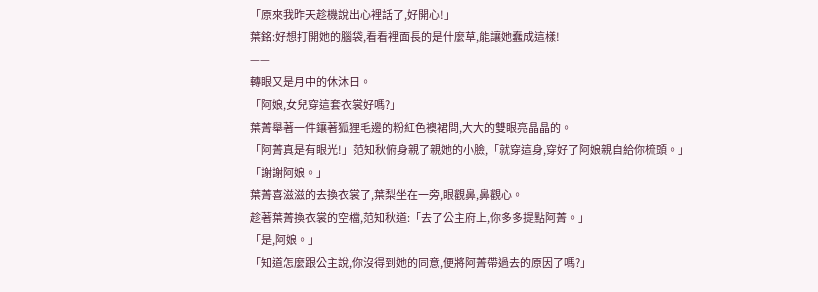「原來我昨天趁機說出心裡話了,好開心!」
葉銘:好想打開她的腦袋,看看裡面長的是什麼草,能讓她蠢成這樣!
——
轉眼又是月中的休沐日。
「阿娘,女兒穿這套衣裳好嗎?」
葉菁舉著一件鑲著狐狸毛邊的粉紅色襖裙問,大大的雙眼亮晶晶的。
「阿菁真是有眼光!」范知秋俯身親了親她的小臉,「就穿這身,穿好了阿娘親自給你梳頭。」
「謝謝阿娘。」
葉菁喜滋滋的去換衣裳了,葉梨坐在一旁,眼觀鼻,鼻觀心。
趁著葉菁換衣裳的空檔,范知秋道:「去了公主府上,你多多提點阿菁。」
「是,阿娘。」
「知道怎麼跟公主說,你沒得到她的同意,便將阿菁帶過去的原因了嗎?」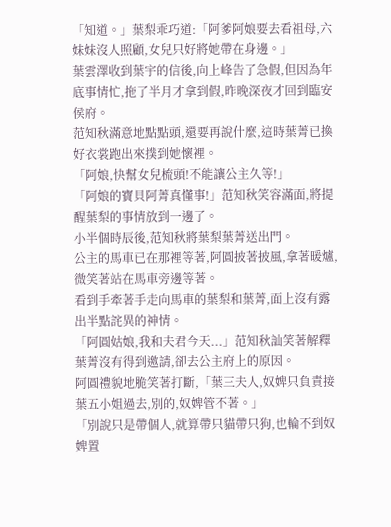「知道。」葉梨乖巧道:「阿爹阿娘要去看祖母,六妹妹沒人照顧,女兒只好將她帶在身邊。」
葉雲澤收到葉宇的信後,向上峰告了急假,但因為年底事情忙,拖了半月才拿到假,昨晚深夜才回到臨安侯府。
范知秋滿意地點點頭,還要再說什麼,這時葉菁已換好衣裳跑出來撲到她懷裡。
「阿娘,快幫女兒梳頭!不能讓公主久等!」
「阿娘的寶貝阿菁真懂事!」范知秋笑容滿面,將提醒葉梨的事情放到一邊了。
小半個時辰後,范知秋將葉梨葉菁送出門。
公主的馬車已在那裡等著,阿圓披著披風,拿著暖爐,微笑著站在馬車旁邊等著。
看到手牽著手走向馬車的葉梨和葉菁,面上沒有露出半點詫異的神情。
「阿圓姑娘,我和夫君今天...」范知秋訕笑著解釋葉菁沒有得到邀請,卻去公主府上的原因。
阿圓禮貌地脆笑著打斷,「葉三夫人,奴婢只負責接葉五小姐過去,別的,奴婢管不著。」
「別說只是帶個人,就算帶只貓帶只狗,也輪不到奴婢置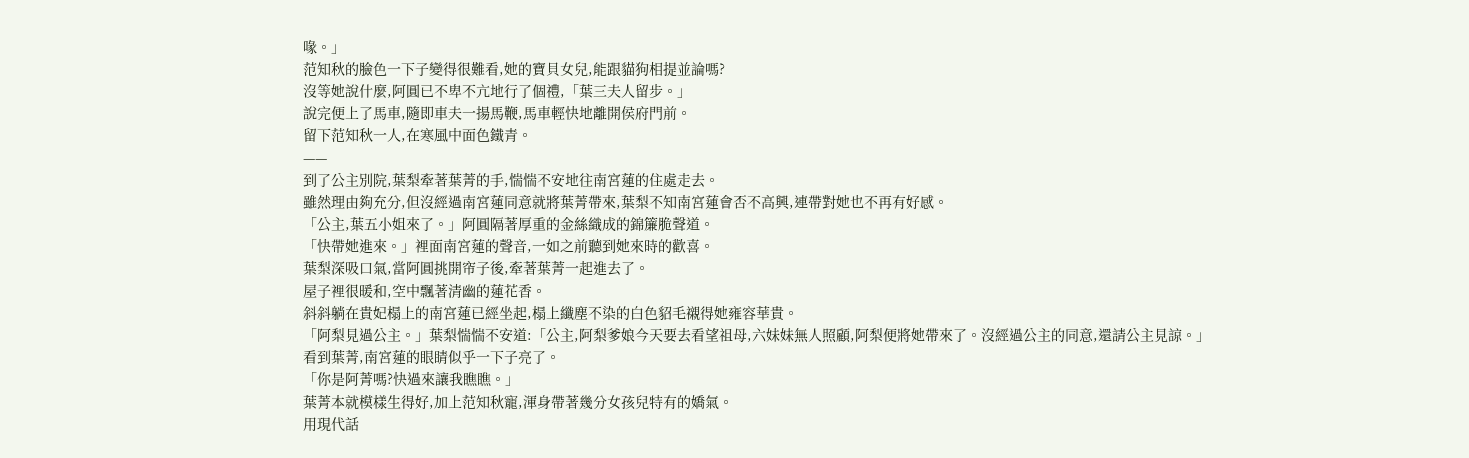喙。」
范知秋的臉色一下子變得很難看,她的寶貝女兒,能跟貓狗相提並論嗎?
沒等她說什麼,阿圓已不卑不亢地行了個禮,「葉三夫人留步。」
說完便上了馬車,隨即車夫一揚馬鞭,馬車輕快地離開侯府門前。
留下范知秋一人,在寒風中面色鐵青。
——
到了公主別院,葉梨牽著葉菁的手,惴惴不安地往南宮蓮的住處走去。
雖然理由夠充分,但沒經過南宮蓮同意就將葉菁帶來,葉梨不知南宮蓮會否不高興,連帶對她也不再有好感。
「公主,葉五小姐來了。」阿圓隔著厚重的金絲織成的錦簾脆聲道。
「快帶她進來。」裡面南宮蓮的聲音,一如之前聽到她來時的歡喜。
葉梨深吸口氣,當阿圓挑開帘子後,牽著葉菁一起進去了。
屋子裡很暖和,空中飄著清幽的蓮花香。
斜斜躺在貴妃榻上的南宮蓮已經坐起,榻上纖塵不染的白色貂毛襯得她雍容華貴。
「阿梨見過公主。」葉梨惴惴不安道:「公主,阿梨爹娘今天要去看望祖母,六妹妹無人照顧,阿梨便將她帶來了。沒經過公主的同意,還請公主見諒。」
看到葉菁,南宮蓮的眼睛似乎一下子亮了。
「你是阿菁嗎?快過來讓我瞧瞧。」
葉菁本就模樣生得好,加上范知秋寵,渾身帶著幾分女孩兒特有的嬌氣。
用現代話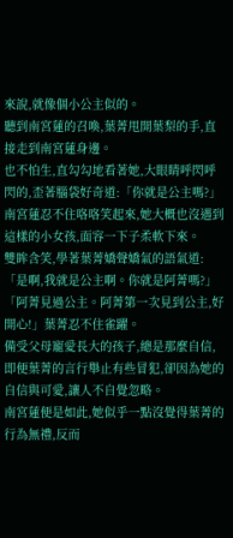來說,就像個小公主似的。
聽到南宮蓮的召喚,葉菁甩開葉梨的手,直接走到南宮蓮身邊。
也不怕生,直勾勾地看著她,大眼睛呼閃呼閃的,歪著腦袋好奇道:「你就是公主嗎?」
南宮蓮忍不住咯咯笑起來,她大概也沒遇到這樣的小女孩,面容一下子柔軟下來。
雙眸含笑,學著葉菁嬌聲嬌氣的語氣道:「是啊,我就是公主啊。你就是阿菁嗎?」
「阿菁見過公主。阿菁第一次見到公主,好開心!」葉菁忍不住雀躍。
備受父母寵愛長大的孩子,總是那麼自信,即便葉菁的言行舉止有些冒犯,卻因為她的自信與可愛,讓人不自覺忽略。
南宮蓮便是如此,她似乎一點沒覺得葉菁的行為無禮,反而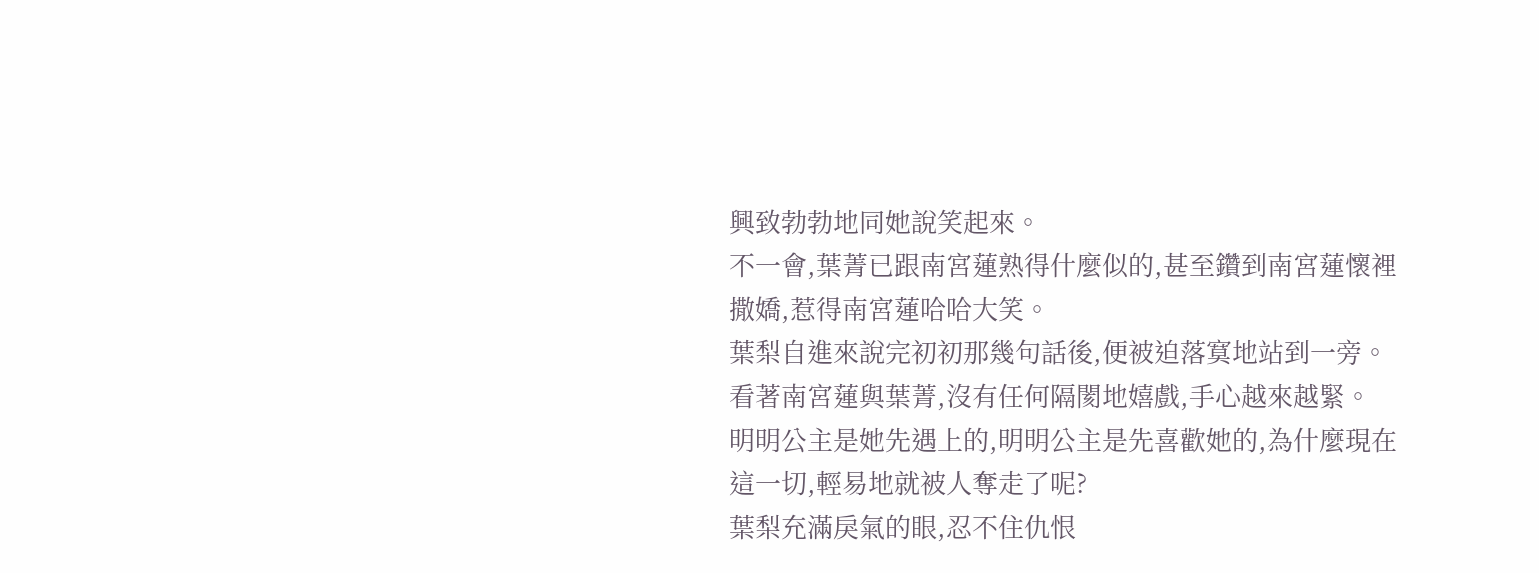興致勃勃地同她說笑起來。
不一會,葉菁已跟南宮蓮熟得什麼似的,甚至鑽到南宮蓮懷裡撒嬌,惹得南宮蓮哈哈大笑。
葉梨自進來說完初初那幾句話後,便被迫落寞地站到一旁。
看著南宮蓮與葉菁,沒有任何隔閡地嬉戲,手心越來越緊。
明明公主是她先遇上的,明明公主是先喜歡她的,為什麼現在這一切,輕易地就被人奪走了呢?
葉梨充滿戾氣的眼,忍不住仇恨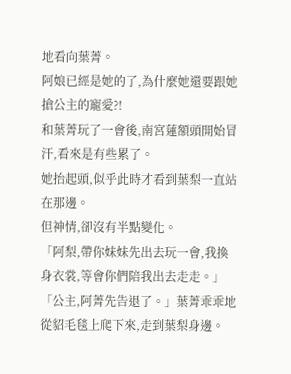地看向葉菁。
阿娘已經是她的了,為什麼她還要跟她搶公主的寵愛?!
和葉菁玩了一會後,南宮蓮額頭開始冒汗,看來是有些累了。
她抬起頭,似乎此時才看到葉梨一直站在那邊。
但神情,卻沒有半點變化。
「阿梨,帶你妹妹先出去玩一會,我換身衣裳,等會你們陪我出去走走。」
「公主,阿菁先告退了。」葉菁乖乖地從貂毛毯上爬下來,走到葉梨身邊。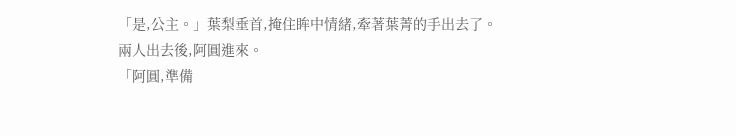「是,公主。」葉梨垂首,掩住眸中情緒,牽著葉菁的手出去了。
兩人出去後,阿圓進來。
「阿圓,準備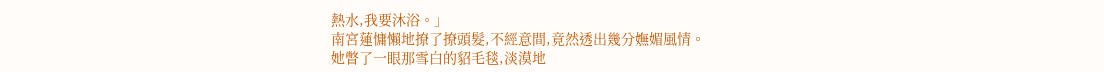熱水,我要沐浴。」
南宮蓮慵懶地撩了撩頭髮,不經意間,竟然透出幾分嫵媚風情。
她瞥了一眼那雪白的貂毛毯,淡漠地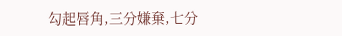勾起唇角,三分嫌棄,七分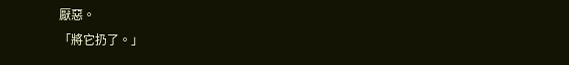厭惡。
「將它扔了。」